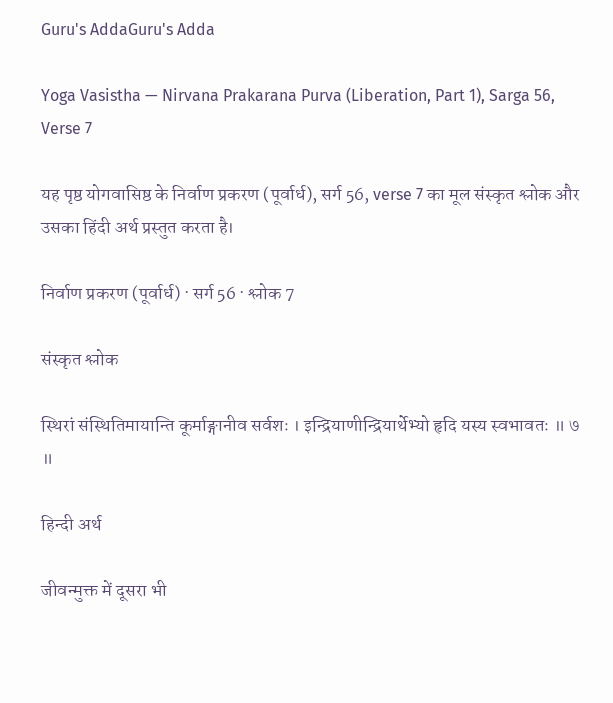Guru's AddaGuru's Adda

Yoga Vasistha — Nirvana Prakarana Purva (Liberation, Part 1), Sarga 56, Verse 7

यह पृष्ठ योगवासिष्ठ के निर्वाण प्रकरण (पूर्वार्ध), सर्ग 56, verse 7 का मूल संस्कृत श्लोक और उसका हिंदी अर्थ प्रस्तुत करता है।

निर्वाण प्रकरण (पूर्वार्ध) · सर्ग 56 · श्लोक 7

संस्कृत श्लोक

स्थिरां संस्थितिमायान्ति कूर्माङ्गानीव सर्वशः । इन्द्रियाणीन्द्रियार्थेभ्यो हृदि यस्य स्वभावतः ॥ ७ ॥

हिन्दी अर्थ

जीवन्मुक्त में दूसरा भी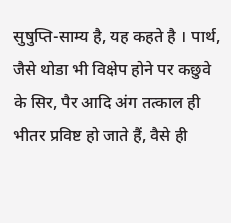सुषुप्ति-साम्य है, यह कहते है । पार्थ, जैसे थोडा भी विक्षेप होने पर कछुवे के सिर, पैर आदि अंग तत्काल ही भीतर प्रविष्ट हो जाते हैं, वैसे ही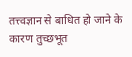तत्त्वज्ञान से बाधित हो जाने के कारण तुच्छभूत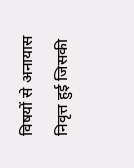विषयों से अनायास निवृत्त हुई जिसकी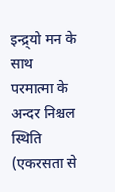इन्द्र्यो मन के साथ परमात्मा के अन्दर निश्चल स्थिति (एकरसता से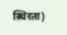स्थिरता)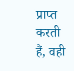प्राप्त करती हैं, वही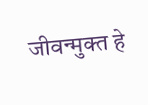जीवन्मुक्त हे